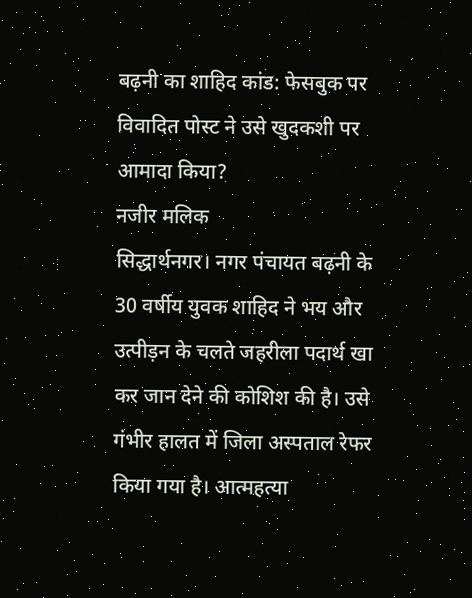बढ़नी का शाहिद कांड: फेसबुक पर विवादित पोस्ट ने उसे खुदकशी पर आमादा किया?
नजीर मलिक
सिद्धार्थनगर। नगर पंचायत बढ़नी के 30 वर्षीय युवक शाहिद ने भय और उत्पीड़न के चलते जहरीला पदार्थ खा कर जान देने की कोशिश की है। उसे गंभीर हालत में जिला अस्पताल रेफर किया गया है। आत्महत्या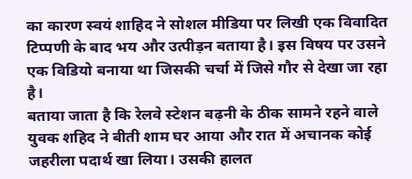का कारण स्वयं शाहिद ने सोशल मीडिया पर लिखी एक विवादित टिप्पणी के बाद भय और उत्पीड़न बताया है। इस विषय पर उसने एक विडियो बनाया था जिसकी चर्चा में जिसे गौर से देखा जा रहा है।
बताया जाता है कि रेलवे स्टेशन बढ़नी के ठीक सामने रहने वाले युवक शहिद ने बीती शाम घर आया और रात में अचानक कोई जहरीला पदार्थ खा लिया। उसकी हालत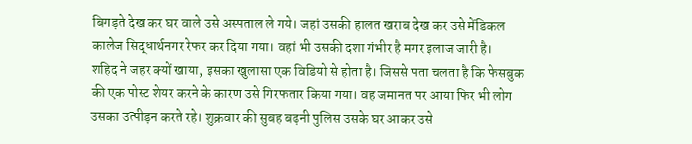बिगड़ते देख कर घर वाले उसे अस्पताल ले गये। जहां उसकी हालत खराब देख कर उसे मेंडिकल कालेज सिद्धार्थनगर रेफर कर दिया गया। वहां भी उसकी दशा गंभीर है मगर इलाज जारी है।
शहिद ने जहर क्यों खाया, इसका खुलासा एक विडियो से होता है। जिससे पता चलता है कि फेसबुक की एक पोस्ट शेयर करने के कारण उसे गिरफतार किया गया। वह जमानत पर आया फिर भी लोग उसका उत्पीड़न करते रहे। शुक्रवार की सुबह बढ़नी पुलिस उसके घर आकर उसे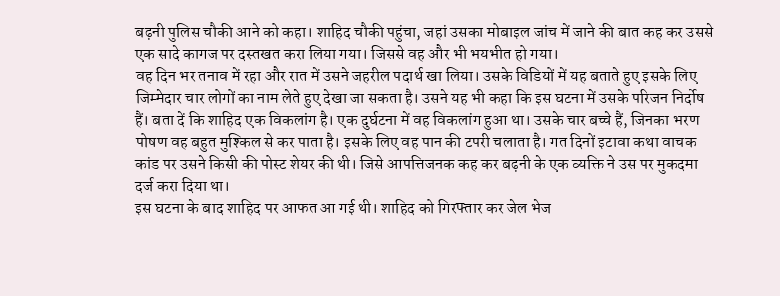बढ़नी पुलिस चौकी आने को कहा। शाहिद चौकी पहुंचा, जहां उसका मोबाइल जांच में जाने की बात कह कर उससे एक सादे कागज पर दस्तखत करा लिया गया। जिससे वह और भी भयभीत हो गया।
वह दिन भर तनाव में रहा और रात में उसने जहरील पदार्थ खा लिया। उसके विडियों में यह बताते हुए इसके लिए जिम्मेदार चार लोगों का नाम लेते हुए देखा जा सकता है। उसने यह भी कहा कि इस घटना में उसके परिजन निर्दोष हैं। बता दें कि शाहिद एक विकलांग है। एक दुर्घटना में वह विकलांग हुआ था। उसके चार बच्चे हैं, जिनका भरण पोषण वह बहुत मुश्किल से कर पाता है। इसके लिए वह पान की टपरी चलाता है। गत दिनों इटावा कथा वाचक कांड पर उसने किसी की पोस्ट शेयर की थी। जिसे आपत्तिजनक कह कर बढ़नी के एक व्यक्ति ने उस पर मुकदमा दर्ज करा दिया था।
इस घटना के बाद शाहिद पर आफत आ गई थी। शाहिद को गिरफ्तार कर जेल भेज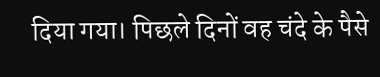दिया गया। पिछले दिनों वह चंदे के पैसे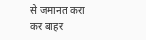से जमानत करा कर बाहर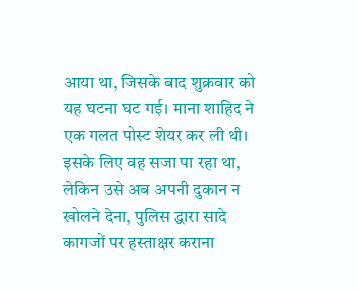आया था, जिसके बाद शुक्रवार को यह घटना घट गई। माना शाहिद ने एक गलत पोस्ट शेयर कर ली थी। इसके लिए वह सजा पा रहा था, लेकिन उसे अब अपनी दुकान न खोलने देना, पुलिस द्धारा सादे कागजों पर हस्ताक्षर कराना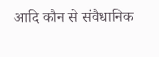आदि कौन से संवैधानिक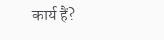कार्य हैं?